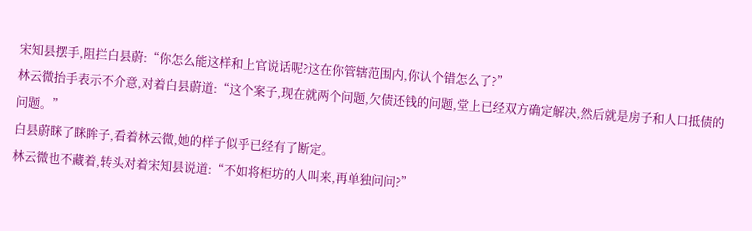宋知县摆手,阻拦白县蔚:“你怎么能这样和上官说话呢?这在你管辖范围内,你认个错怎么了?”
林云微抬手表示不介意,对着白县蔚道:“这个案子,现在就两个问题,欠债还钱的问题,堂上已经双方确定解决,然后就是房子和人口抵债的问题。”
白县蔚眯了眯眸子,看着林云微,她的样子似乎已经有了断定。
林云微也不藏着,转头对着宋知县说道:“不如将柜坊的人叫来,再单独问问?”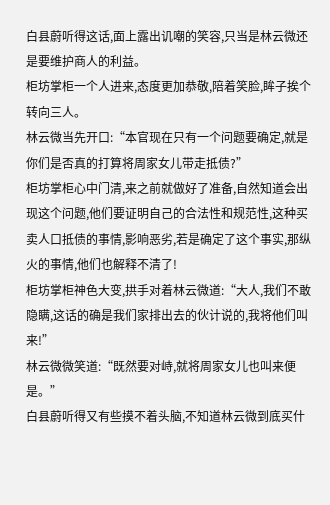白县蔚听得这话,面上露出讥嘲的笑容,只当是林云微还是要维护商人的利益。
柜坊掌柜一个人进来,态度更加恭敬,陪着笑脸,眸子挨个转向三人。
林云微当先开口:“本官现在只有一个问题要确定,就是你们是否真的打算将周家女儿带走抵债?”
柜坊掌柜心中门清,来之前就做好了准备,自然知道会出现这个问题,他们要证明自己的合法性和规范性,这种买卖人口抵债的事情,影响恶劣,若是确定了这个事实,那纵火的事情,他们也解释不清了!
柜坊掌柜神色大变,拱手对着林云微道:“大人,我们不敢隐瞒,这话的确是我们家排出去的伙计说的,我将他们叫来!”
林云微微笑道:“既然要对峙,就将周家女儿也叫来便是。”
白县蔚听得又有些摸不着头脑,不知道林云微到底买什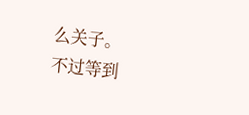么关子。
不过等到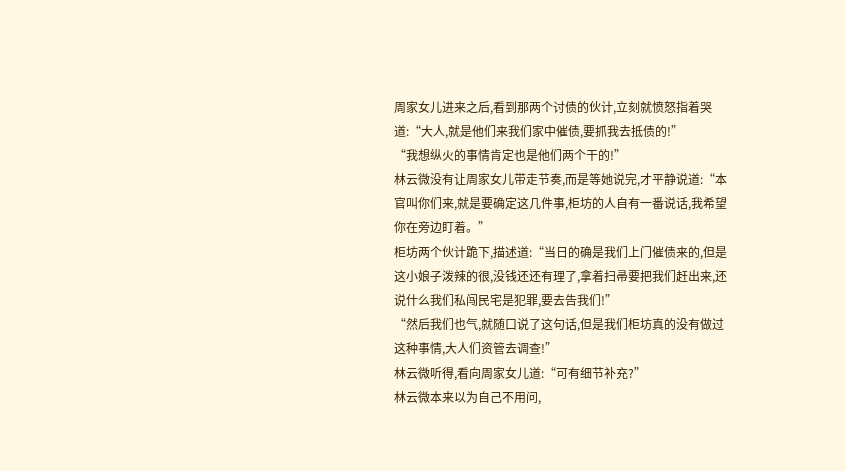周家女儿进来之后,看到那两个讨债的伙计,立刻就愤怒指着哭道:“大人,就是他们来我们家中催债,要抓我去抵债的!”
“我想纵火的事情肯定也是他们两个干的!”
林云微没有让周家女儿带走节奏,而是等她说完,才平静说道:“本官叫你们来,就是要确定这几件事,柜坊的人自有一番说话,我希望你在旁边盯着。”
柜坊两个伙计跪下,描述道:“当日的确是我们上门催债来的,但是这小娘子泼辣的很,没钱还还有理了,拿着扫帚要把我们赶出来,还说什么我们私闯民宅是犯罪,要去告我们!”
“然后我们也气,就随口说了这句话,但是我们柜坊真的没有做过这种事情,大人们资管去调查!”
林云微听得,看向周家女儿道:“可有细节补充?”
林云微本来以为自己不用问,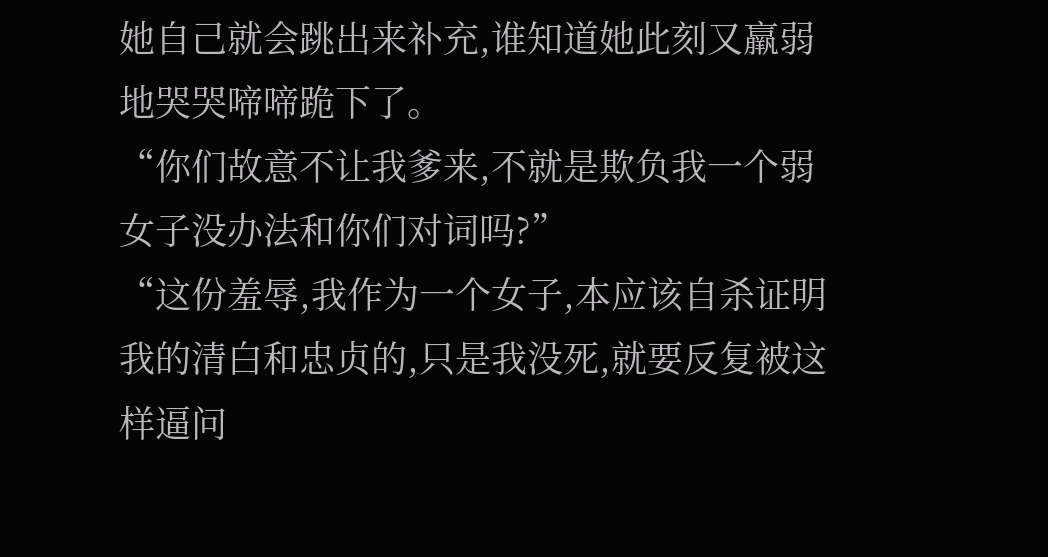她自己就会跳出来补充,谁知道她此刻又羸弱地哭哭啼啼跪下了。
“你们故意不让我爹来,不就是欺负我一个弱女子没办法和你们对词吗?”
“这份羞辱,我作为一个女子,本应该自杀证明我的清白和忠贞的,只是我没死,就要反复被这样逼问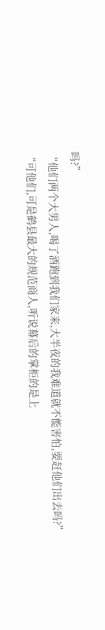吗?”
“他们两个大男人,喝了酒跑到我们家来,大半夜的我难道就不能害怕,要赶他们出去吗?”
“可他们,可是鹤县最大的规范商人,听说幕后的掌柜的是上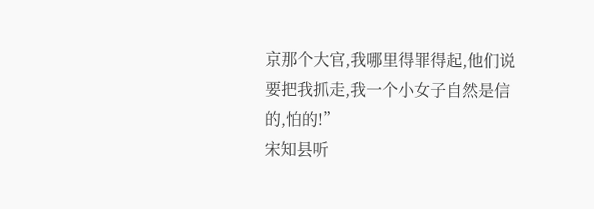京那个大官,我哪里得罪得起,他们说要把我抓走,我一个小女子自然是信的,怕的!”
宋知县听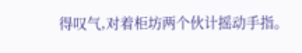得叹气,对着柜坊两个伙计摇动手指。